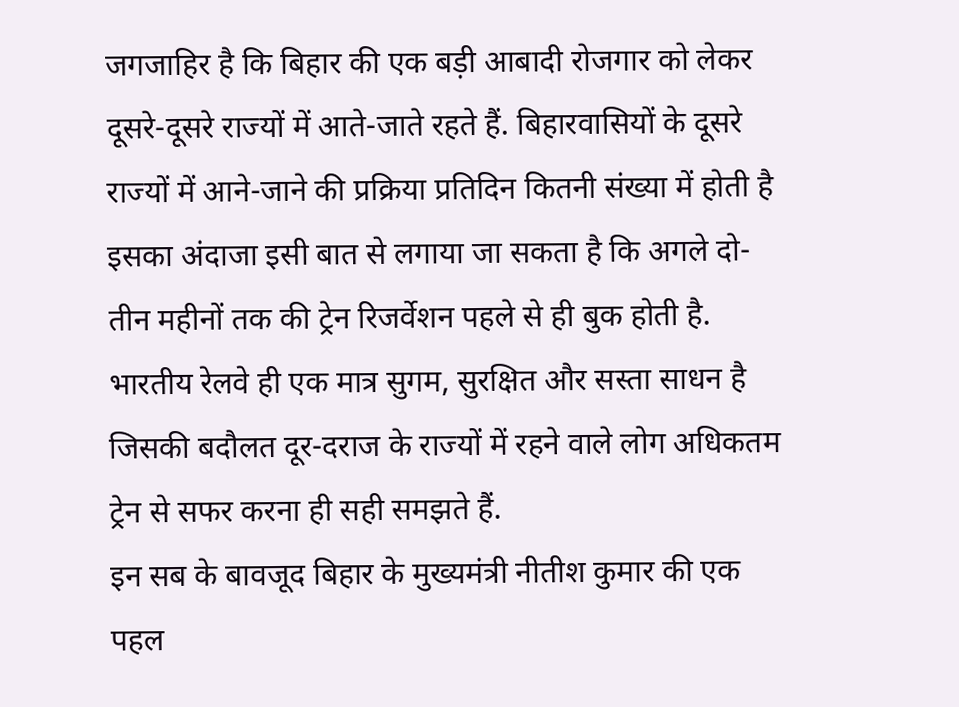जगजाहिर है कि बिहार की एक बड़ी आबादी रोजगार को लेकर दूसरे-दूसरे राज्यों में आते-जाते रहते हैं. बिहारवासियों के दूसरे राज्यों में आने-जाने की प्रक्रिया प्रतिदिन कितनी संख्या में होती है इसका अंदाजा इसी बात से लगाया जा सकता है कि अगले दो-तीन महीनों तक की ट्रेन रिजर्वेशन पहले से ही बुक होती है. भारतीय रेलवे ही एक मात्र सुगम, सुरक्षित और सस्ता साधन है जिसकी बदौलत दूर-दराज के राज्यों में रहने वाले लोग अधिकतम ट्रेन से सफर करना ही सही समझते हैं.
इन सब के बावजूद बिहार के मुख्यमंत्री नीतीश कुमार की एक पहल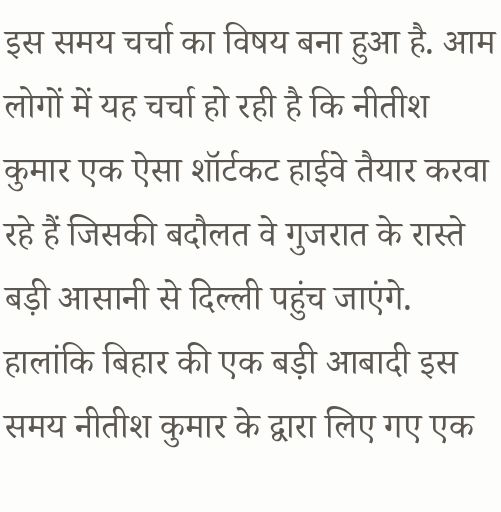इस समय चर्चा का विषय बना हुआ है. आम लोगों में यह चर्चा हो रही है कि नीतीश कुमार एक ऐसा शॉर्टकट हाईवे तैयार करवा रहे हैं जिसकी बदौलत वे गुजरात के रास्ते बड़ी आसानी से दिल्ली पहुंच जाएंगे.
हालांकि बिहार की एक बड़ी आबादी इस समय नीतीश कुमार के द्वारा लिए गए एक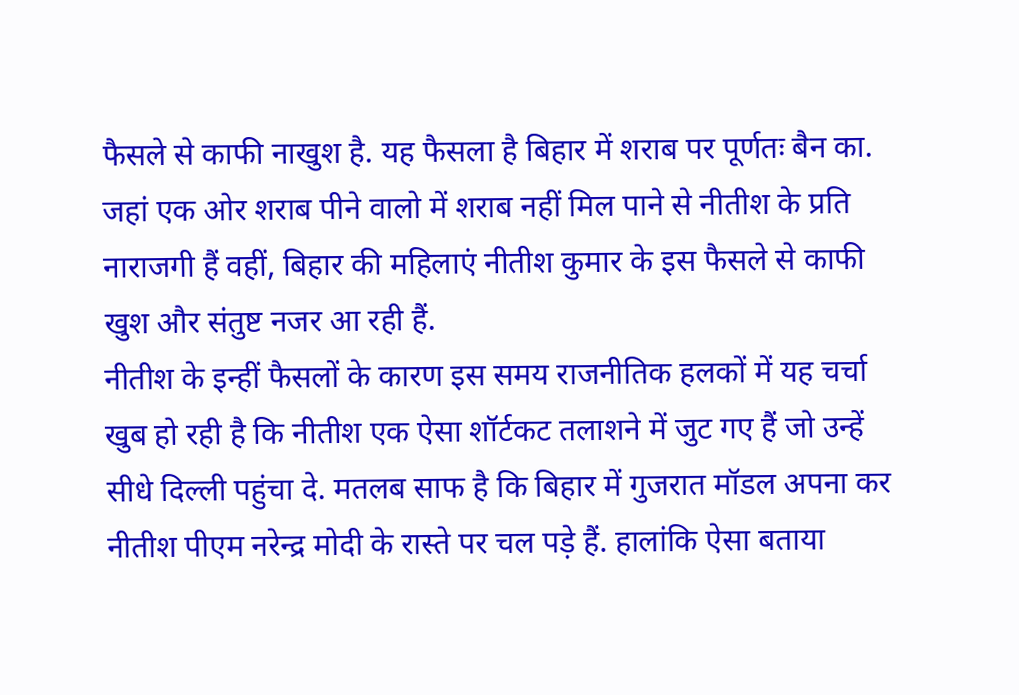फैसले से काफी नाखुश है. यह फैसला है बिहार में शराब पर पूर्णतः बैन का. जहां एक ओर शराब पीने वालो में शराब नहीं मिल पाने से नीतीश के प्रति नाराजगी हैं वहीं, बिहार की महिलाएं नीतीश कुमार के इस फैसले से काफी खुश और संतुष्ट नजर आ रही हैं.
नीतीश के इन्हीं फैसलों के कारण इस समय राजनीतिक हलकों में यह चर्चा खुब हो रही है कि नीतीश एक ऐसा शॉर्टकट तलाशने में जुट गए हैं जो उन्हें सीधे दिल्ली पहुंचा दे. मतलब साफ है कि बिहार में गुजरात मॉडल अपना कर नीतीश पीएम नरेन्द्र मोदी के रास्ते पर चल पड़े हैं. हालांकि ऐसा बताया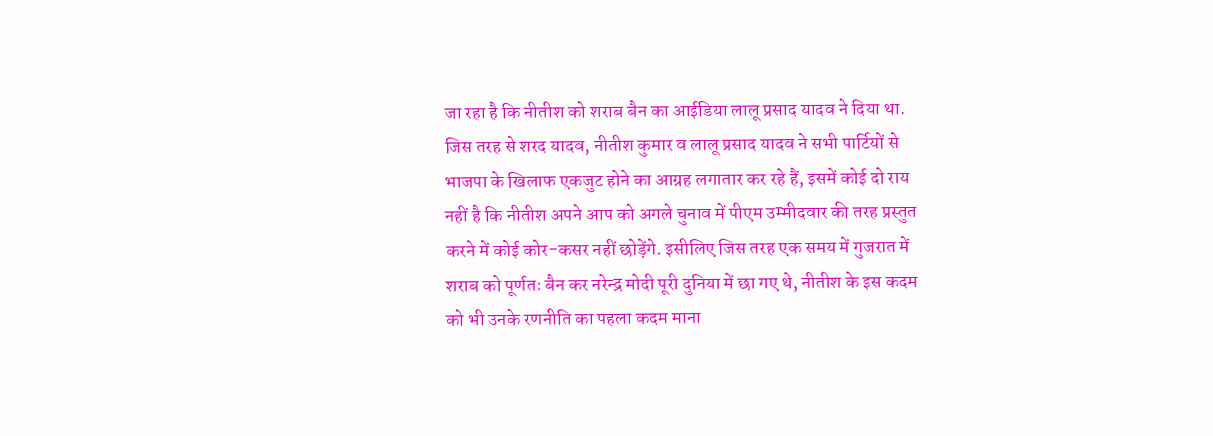जा रहा है कि नीतीश को शराब बैन का आईडिया लालू प्रसाद यादव ने दिया था.
जिस तरह से शरद यादव, नीतीश कुमार व लालू प्रसाद यादव ने सभी पार्टियों से भाजपा के खिलाफ एकजुट होने का आग्रह लगातार कर रहे हैं, इसमें कोई दो राय नहीं है कि नीतीश अपने आप को अगले चुनाव में पीएम उम्मीदवार की तरह प्रस्तुत करने में कोई कोर-कसर नहीं छोड़ेंगे. इसीलिए जिस तरह एक समय में गुजरात में शराब को पूर्णतः बैन कर नरेन्द्र मोदी पूरी दुनिया में छा गए थे, नीतीश के इस कदम को भी उनके रणनीति का पहला कदम माना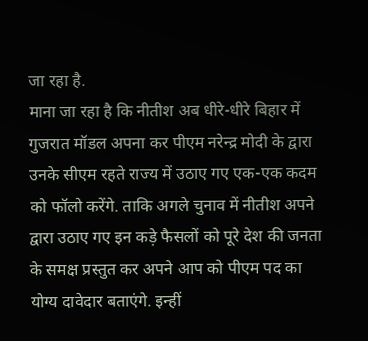जा रहा है.
माना जा रहा है कि नीतीश अब धीरे-धीरे बिहार में गुजरात मॉडल अपना कर पीएम नरेन्द्र मोदी के द्वारा उनके सीएम रहते राज्य में उठाए गए एक-एक कदम को फॉलो करेंगे. ताकि अगले चुनाव में नीतीश अपने द्वारा उठाए गए इन कड़े फैसलों को पूरे देश की जनता के समक्ष प्रस्तुत कर अपने आप को पीएम पद का योग्य दावेदार बताएंगे. इन्हीं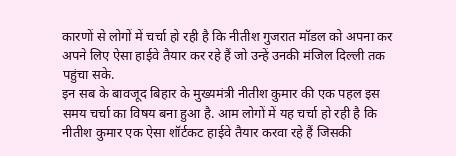कारणों से लोगों में चर्चा हो रही है कि नीतीश गुजरात मॉडल को अपना कर अपने लिए ऐसा हाईवे तैयार कर रहे हैं जो उन्हें उनकी मंजिल दिल्ली तक पहुंचा सके.
इन सब के बावजूद बिहार के मुख्यमंत्री नीतीश कुमार की एक पहल इस समय चर्चा का विषय बना हुआ है. आम लोगों में यह चर्चा हो रही है कि नीतीश कुमार एक ऐसा शॉर्टकट हाईवे तैयार करवा रहे हैं जिसकी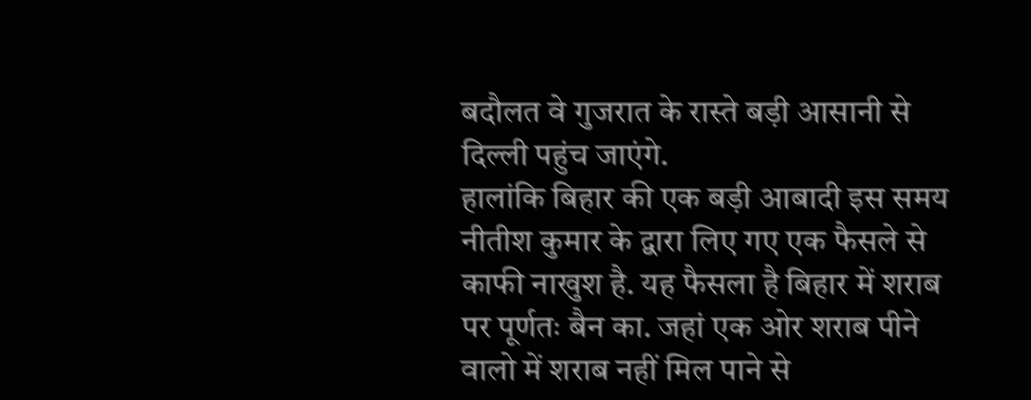बदौलत वे गुजरात के रास्ते बड़ी आसानी से दिल्ली पहुंच जाएंगे.
हालांकि बिहार की एक बड़ी आबादी इस समय नीतीश कुमार के द्वारा लिए गए एक फैसले से काफी नाखुश है. यह फैसला है बिहार में शराब पर पूर्णतः बैन का. जहां एक ओर शराब पीने वालो में शराब नहीं मिल पाने से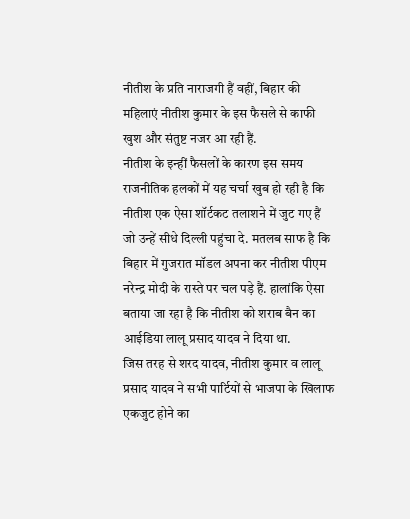नीतीश के प्रति नाराजगी हैं वहीं, बिहार की महिलाएं नीतीश कुमार के इस फैसले से काफी खुश और संतुष्ट नजर आ रही हैं.
नीतीश के इन्हीं फैसलों के कारण इस समय राजनीतिक हलकों में यह चर्चा खुब हो रही है कि नीतीश एक ऐसा शॉर्टकट तलाशने में जुट गए हैं जो उन्हें सीधे दिल्ली पहुंचा दे. मतलब साफ है कि बिहार में गुजरात मॉडल अपना कर नीतीश पीएम नरेन्द्र मोदी के रास्ते पर चल पड़े हैं. हालांकि ऐसा बताया जा रहा है कि नीतीश को शराब बैन का आईडिया लालू प्रसाद यादव ने दिया था.
जिस तरह से शरद यादव, नीतीश कुमार व लालू प्रसाद यादव ने सभी पार्टियों से भाजपा के खिलाफ एकजुट होने का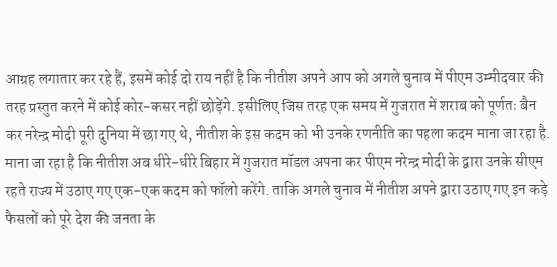आग्रह लगातार कर रहे हैं, इसमें कोई दो राय नहीं है कि नीतीश अपने आप को अगले चुनाव में पीएम उम्मीदवार की तरह प्रस्तुत करने में कोई कोर-कसर नहीं छोड़ेंगे. इसीलिए जिस तरह एक समय में गुजरात में शराब को पूर्णतः बैन कर नरेन्द्र मोदी पूरी दुनिया में छा गए थे, नीतीश के इस कदम को भी उनके रणनीति का पहला कदम माना जा रहा है.
माना जा रहा है कि नीतीश अब धीरे-धीरे बिहार में गुजरात मॉडल अपना कर पीएम नरेन्द्र मोदी के द्वारा उनके सीएम रहते राज्य में उठाए गए एक-एक कदम को फॉलो करेंगे. ताकि अगले चुनाव में नीतीश अपने द्वारा उठाए गए इन कड़े फैसलों को पूरे देश की जनता के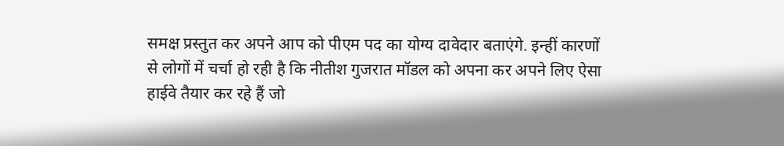समक्ष प्रस्तुत कर अपने आप को पीएम पद का योग्य दावेदार बताएंगे. इन्हीं कारणों से लोगों में चर्चा हो रही है कि नीतीश गुजरात मॉडल को अपना कर अपने लिए ऐसा हाईवे तैयार कर रहे हैं जो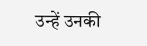उन्हें उनकी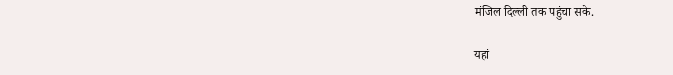मंजिल दिल्ली तक पहुंचा सके.

यहां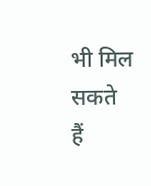भी मिल सकते हैं